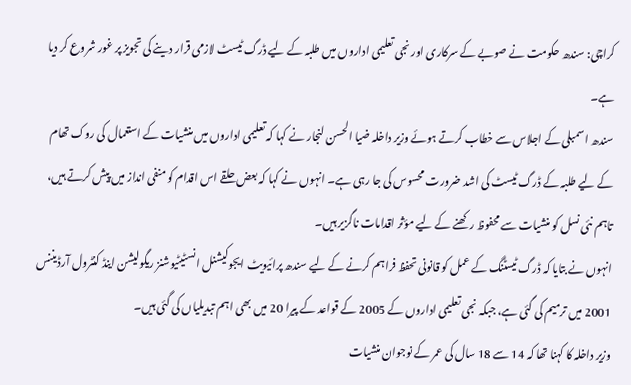کراچی: سندھ حکومت نے صوبے کے سرکاری اور نجی تعلیمی اداروں میں طلبہ کے لیے ڈرگ ٹیسٹ لازمی قرار دینے کی تجویز پر غور شروع کر دیا ہے۔
سندھ اسمبلی کے اجلاس سے خطاب کرتے ہوئے وزیر داخلہ ضیا الحسن لنجار نے کہا کہ تعلیمی اداروں میں منشیات کے استعمال کی روک تھام کے لیے طلبہ کے ڈرگ ٹیسٹ کی اشد ضرورت محسوس کی جا رہی ہے۔ انہوں نے کہا کہ بعض حلقے اس اقدام کو منفی انداز میں پیش کرتے ہیں، تاہم نئی نسل کو منشیات سے محفوظ رکھنے کے لیے مؤثر اقدامات ناگزیر ہیں۔
انہوں نے بتایا کہ ڈرگ ٹیسٹنگ کے عمل کو قانونی تحفظ فراہم کرنے کے لیے سندھ پرائیویٹ ایجوکیشنل انسٹیٹیوشنز ریگولیشن اینڈ کنٹرول آرڈیننس 2001 میں ترمیم کی گئی ہے، جبکہ نجی تعلیمی اداروں کے 2005 کے قواعد کے پیرا 20 میں بھی اہم تبدیلیاں کی گئی ہیں۔
وزیر داخلہ کا کہنا تھا کہ 14 سے 18 سال کی عمر کے نوجوان منشیات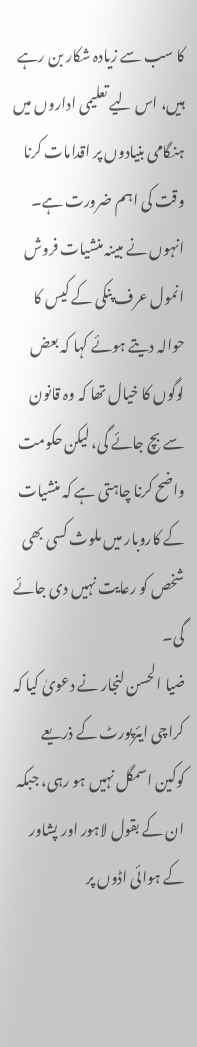کا سب سے زیادہ شکار بن رہے ہیں، اس لیے تعلیمی اداروں میں ہنگامی بنیادوں پر اقدامات کرنا وقت کی اہم ضرورت ہے۔
انہوں نے مبینہ منشیات فروش انمول عرف پنکی کے کیس کا حوالہ دیتے ہوئے کہا کہ بعض لوگوں کا خیال تھا کہ وہ قانون سے بچ جائے گی، لیکن حکومت واضح کرنا چاہتی ہے کہ منشیات کے کاروبار میں ملوث کسی بھی شخص کو رعایت نہیں دی جائے گی۔
ضیا الحسن لنجار نے دعویٰ کیا کہ کراچی ایئرپورٹ کے ذریعے کوکین اسمگل نہیں ہو رہی، جبکہ ان کے بقول لاہور اور پشاور کے ہوائی اڈوں پر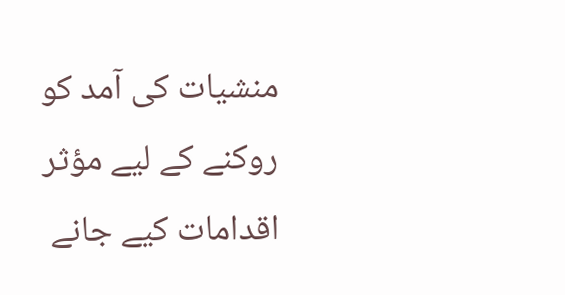منشیات کی آمد کو روکنے کے لیے مؤثر اقدامات کیے جانے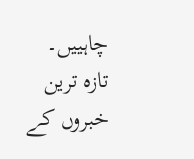چاہییں۔
تازہ ترین خبروں کے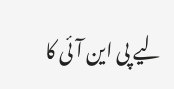لیے پی این آئی کا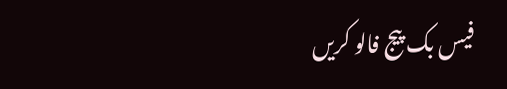فیس بک پیج فالو کریں